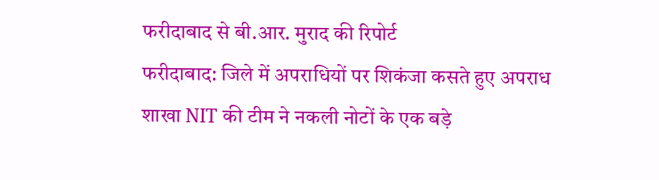फरीदाबाद से बी.आर. मुराद की रिपोर्ट
फरीदाबाद: जिले में अपराधियों पर शिकंजा कसते हुए अपराध शाखा NIT की टीम ने नकली नोटों के एक बड़े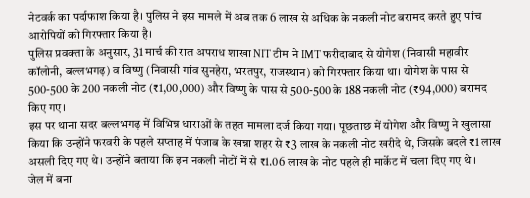नेटवर्क का पर्दाफाश किया है। पुलिस ने इस मामले में अब तक 6 लाख से अधिक के नकली नोट बरामद करते हुए पांच आरोपियों को गिरफ्तार किया है।
पुलिस प्रवक्ता के अनुसार, 31 मार्च की रात अपराध शाखा NIT टीम ने IMT फरीदाबाद से योगेश (निवासी महावीर कॉलोनी, बल्लभगढ़) व विष्णु (निवासी गांव सुनहेरा, भरतपुर, राजस्थान) को गिरफ्तार किया था। योगेश के पास से 500-500 के 200 नकली नोट (₹1,00,000) और विष्णु के पास से 500-500 के 188 नकली नोट (₹94,000) बरामद किए गए।
इस पर थाना सदर बल्लभगढ़ में विभिन्न धाराओं के तहत मामला दर्ज किया गया। पूछताछ में योगेश और विष्णु ने खुलासा किया कि उन्होंने फरवरी के पहले सप्ताह में पंजाब के खन्ना शहर से ₹3 लाख के नकली नोट खरीदे थे, जिसके बदले ₹1 लाख असली दिए गए थे। उन्होंने बताया कि इन नकली नोटों में से ₹1.06 लाख के नोट पहले ही मार्केट में चला दिए गए थे।
जेल में बना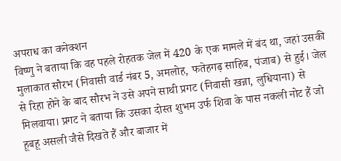अपराध का कनेक्शन
विष्णु ने बताया कि वह पहले रोहतक जेल में 420 के एक मामले में बंद था, जहां उसकी मुलाकात सौरभ (निवासी वार्ड नंबर 5, अमलोह, फतेहगढ़ साहिब, पंजाब) से हुई। जेल से रिहा होने के बाद सौरभ ने उसे अपने साथी प्रगट (निवासी खन्ना, लुधियाना) से मिलवाया। प्रगट ने बताया कि उसका दोस्त शुभम उर्फ शिवा के पास नकली नोट हैं जो हूबहू असली जैसे दिखते हैं और बाजार में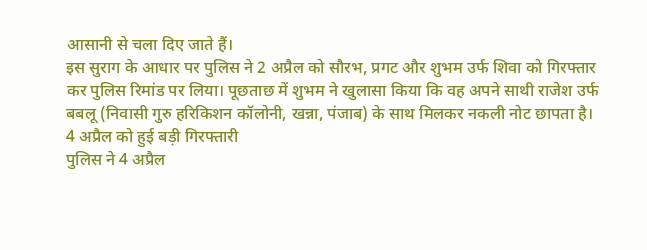आसानी से चला दिए जाते हैं।
इस सुराग के आधार पर पुलिस ने 2 अप्रैल को सौरभ, प्रगट और शुभम उर्फ शिवा को गिरफ्तार कर पुलिस रिमांड पर लिया। पूछताछ में शुभम ने खुलासा किया कि वह अपने साथी राजेश उर्फ बबलू (निवासी गुरु हरिकिशन कॉलोनी, खन्ना, पंजाब) के साथ मिलकर नकली नोट छापता है।
4 अप्रैल को हुई बड़ी गिरफ्तारी
पुलिस ने 4 अप्रैल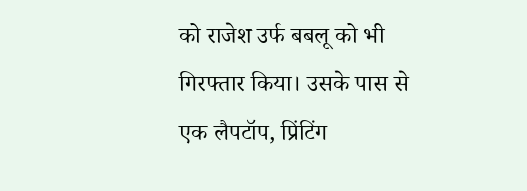को राजेश उर्फ बबलू को भी गिरफ्तार किया। उसके पास से एक लैपटॉप, प्रिंटिंग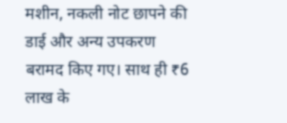मशीन, नकली नोट छापने की डाई और अन्य उपकरण बरामद किए गए। साथ ही ₹6 लाख के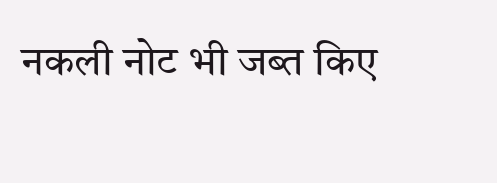नकली नोट भी जब्त किए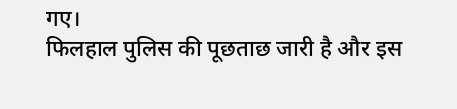गए।
फिलहाल पुलिस की पूछताछ जारी है और इस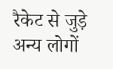रैकेट से जुड़े अन्य लोगों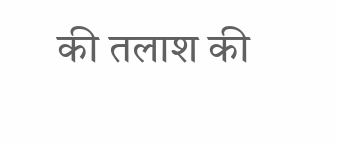की तलाश की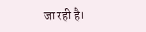जा रही है।